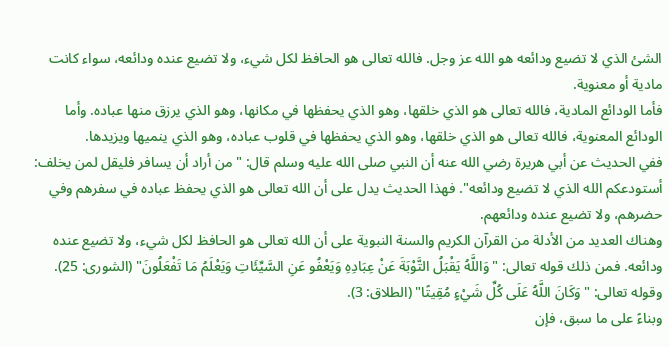الشئ الذي لا تضيع ودائعه هو الله عز وجل. فالله تعالى هو الحافظ لكل شيء، ولا تضيع عنده ودائعه، سواء كانت مادية أو معنوية.
فأما الودائع المادية، فالله تعالى هو الذي خلقها، وهو الذي يحفظها في مكانها، وهو الذي يرزق منها عباده. وأما الودائع المعنوية، فالله تعالى هو الذي خلقها، وهو الذي يحفظها في قلوب عباده، وهو الذي ينميها ويزيدها.
ففي الحديث عن أبي هريرة رضي الله عنه أن النبي صلى الله عليه وسلم قال: "من أراد أن يسافر فليقل لمن يخلف: أستودعكم الله الذي لا تضيع ودائعه". فهذا الحديث يدل على أن الله تعالى هو الذي يحفظ عباده في سفرهم وفي حضرهم، ولا تضيع عنده ودائعهم.
وهناك العديد من الأدلة من القرآن الكريم والسنة النبوية على أن الله تعالى هو الحافظ لكل شيء، ولا تضيع عنده ودائعه. فمن ذلك قوله تعالى: "وَاللَّهُ يَقْبَلُ التَّوْبَةَ عَنْ عِبَادِهِ وَيَعْفُو عَنِ السَّيِّئَاتِ وَيَعْلَمُ مَا تَفْعَلُونَ" (الشورى: 25). وقوله تعالى: "وَكَانَ اللَّهُ عَلَى كُلِّ شَيْءٍ مُقِيتًا" (الطلاق: 3).
وبناءً على ما سبق، فإن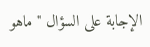الإجابة على السؤال "ماهو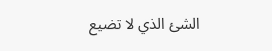الشئ الذي لا تضيع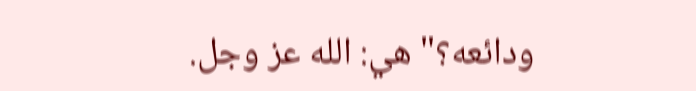ودائعه؟" هي: الله عز وجل.